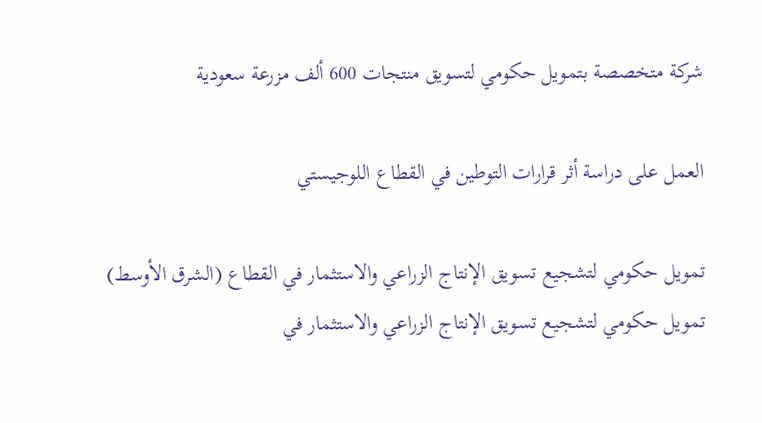شركة متخصصة بتمويل حكومي لتسويق منتجات 600 ألف مزرعة سعودية

العمل على دراسة أثر قرارات التوطين في القطاع اللوجيستي

تمويل حكومي لتشجيع تسويق الإنتاج الزراعي والاستثمار في القطاع (الشرق الأوسط)
تمويل حكومي لتشجيع تسويق الإنتاج الزراعي والاستثمار في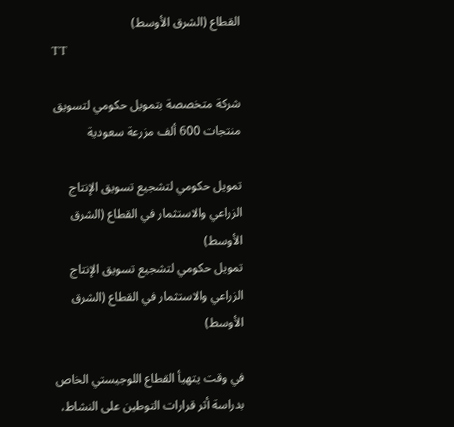القطاع (الشرق الأوسط)
TT

شركة متخصصة بتمويل حكومي لتسويق منتجات 600 ألف مزرعة سعودية

تمويل حكومي لتشجيع تسويق الإنتاج الزراعي والاستثمار في القطاع (الشرق الأوسط)
تمويل حكومي لتشجيع تسويق الإنتاج الزراعي والاستثمار في القطاع (الشرق الأوسط)

في وقت يتهيأ القطاع اللوجيستي الخاص بدراسة أثر قرارات التوطين على النشاط،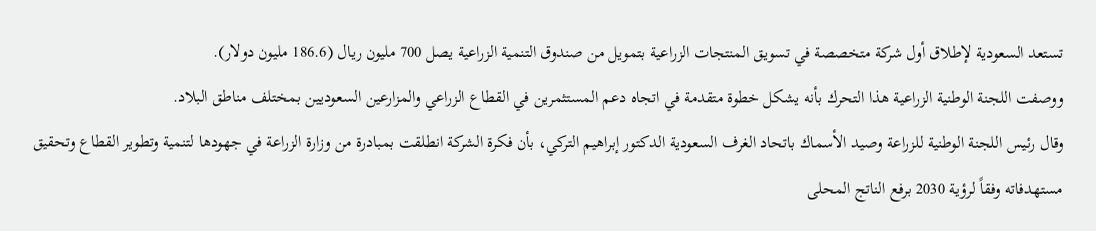تستعد السعودية لإطلاق أول شركة متخصصة في تسويق المنتجات الزراعية بتمويل من صندوق التنمية الزراعية يصل 700 مليون ريال (186.6 مليون دولار).
ووصفت اللجنة الوطنية الزراعية هذا التحرك بأنه يشكل خطوة متقدمة في اتجاه دعم المستثمرين في القطاع الزراعي والمزارعين السعوديين بمختلف مناطق البلاد.
وقال رئيس اللجنة الوطنية للزراعة وصيد الأسماك باتحاد الغرف السعودية الدكتور إبراهيم التركي، بأن فكرة الشركة انطلقت بمبادرة من وزارة الزراعة في جهودها لتنمية وتطوير القطاع وتحقيق مستهدفاته وفقاً لرؤية 2030 برفع الناتج المحلى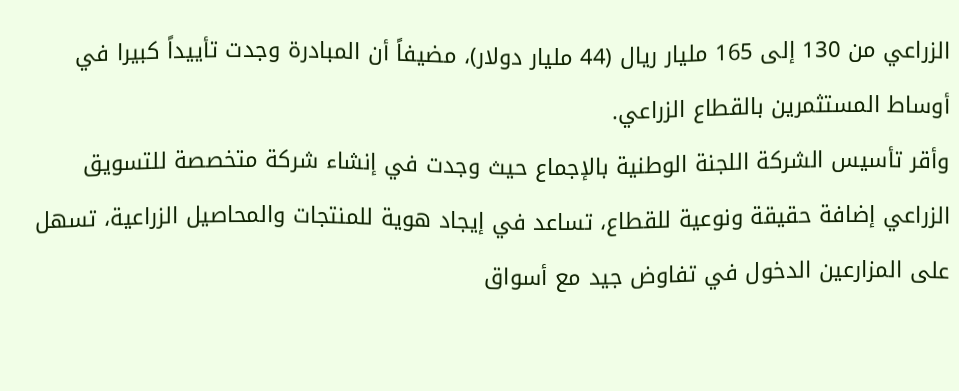الزراعي من 130 إلى 165 مليار ريال (44 مليار دولار)، مضيفاً أن المبادرة وجدت تأييداً كبيرا في أوساط المستثمرين بالقطاع الزراعي.
وأقر تأسيس الشركة اللجنة الوطنية بالإجماع حيث وجدت في إنشاء شركة متخصصة للتسويق الزراعي إضافة حقيقة ونوعية للقطاع، تساعد في إيجاد هوية للمنتجات والمحاصيل الزراعية، تسهل على المزارعين الدخول في تفاوض جيد مع أسواق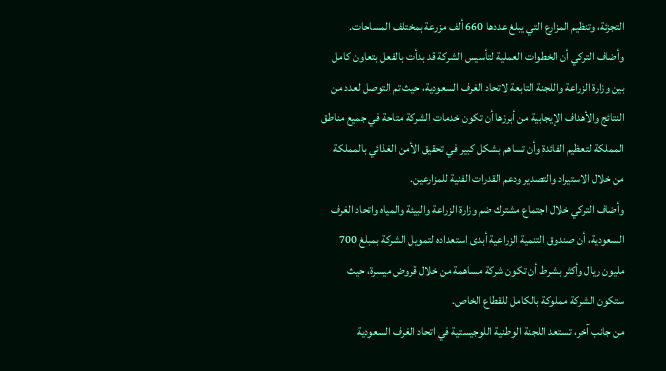التجزئة، وتنظيم المزارع التي يبلغ عددها 660 ألف مزرعة بمختلف المساحات.
وأضاف التركي أن الخطوات العملية لتأسيس الشركة قد بدأت بالفعل بتعاون كامل بين وزارة الزراعة واللجنة التابعة لاتحاد الغرف السعودية، حيث تم التوصل لعدد من النتائج والأهداف الإيجابية من أبرزها أن تكون خدمات الشركة متاحة في جميع مناطق المملكة لتعظيم الفائدة وأن تساهم بشكل كبير في تحقيق الأمن الغذائي بالمملكة من خلال الاستيراد والتصدير ودعم القدرات الفنية للمزارعين.
وأضاف التركي خلال اجتماع مشترك ضم وزارة الزراعة والبيئة والمياه واتحاد الغرف السعودية، أن صندوق التنمية الزراعية أبدى استعداده لتمويل الشركة بمبلغ 700 مليون ريال وأكثر بشرط أن تكون شركة مساهمة من خلال قروض ميسرة، حيث ستكون الشركة مملوكة بالكامل للقطاع الخاص.
من جانب آخر، تستعد اللجنة الوطنية اللوجيستية في اتحاد الغرف السعودية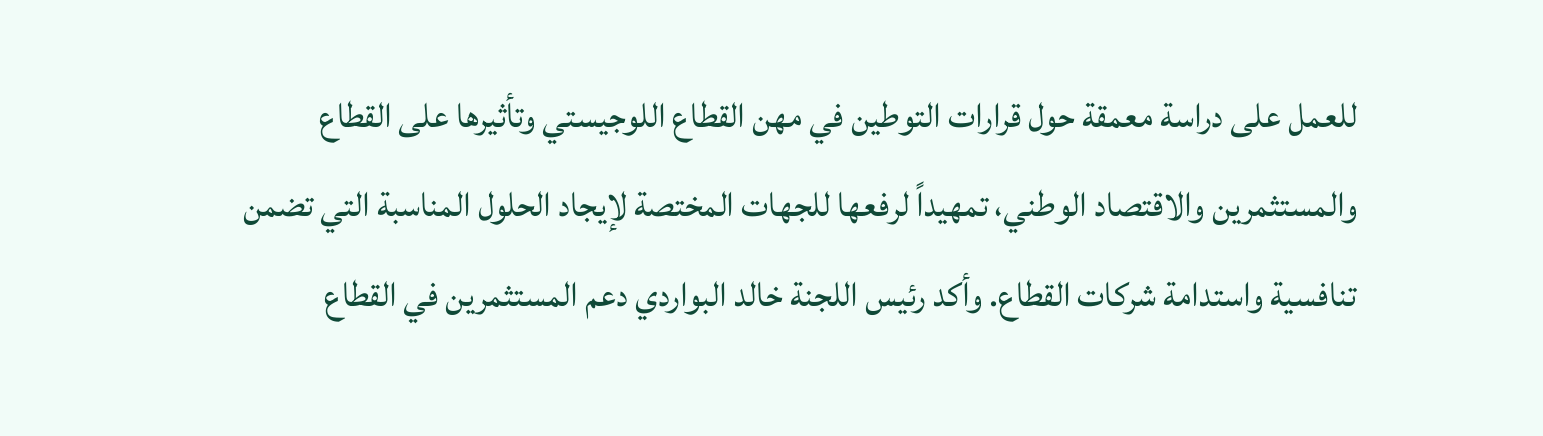للعمل على دراسة معمقة حول قرارات التوطين في مهن القطاع اللوجيستي وتأثيرها على القطاع والمستثمرين والاقتصاد الوطني، تمهيداً لرفعها للجهات المختصة لإيجاد الحلول المناسبة التي تضمن تنافسية واستدامة شركات القطاع. وأكد رئيس اللجنة خالد البواردي دعم المستثمرين في القطاع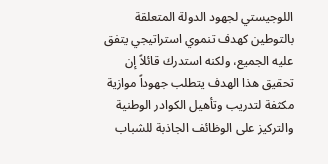اللوجيستي لجهود الدولة المتعلقة بالتوطين كهدف تنموي استراتيجي يتفق عليه الجميع، ولكنه استدرك قائلاً إن تحقيق هذا الهدف يتطلب جهوداً موازية مكثفة لتدريب وتأهيل الكوادر الوطنية والتركيز على الوظائف الجاذبة للشباب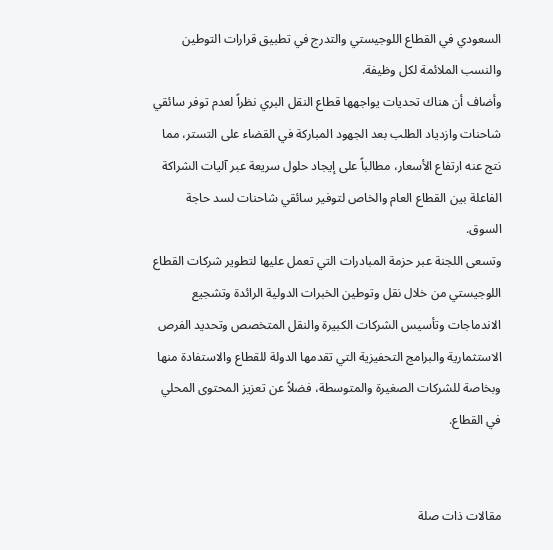السعودي في القطاع اللوجيستي والتدرج في تطبيق قرارات التوطين والنسب الملائمة لكل وظيفة.
وأضاف أن هناك تحديات يواجهها قطاع النقل البري نظراً لعدم توفر سائقي شاحنات وازدياد الطلب بعد الجهود المباركة في القضاء على التستر، مما نتج عنه ارتفاع الأسعار، مطالباً على إيجاد حلول سريعة عبر آليات الشراكة الفاعلة بين القطاع العام والخاص لتوفير سائقي شاحنات لسد حاجة السوق.
وتسعى اللجنة عبر حزمة المبادرات التي تعمل عليها لتطوير شركات القطاع اللوجيستي من خلال نقل وتوطين الخبرات الدولية الرائدة وتشجيع الاندماجات وتأسيس الشركات الكبيرة والنقل المتخصص وتحديد الفرص الاستثمارية والبرامج التحفيزية التي تقدمها الدولة للقطاع والاستفادة منها وبخاصة للشركات الصغيرة والمتوسطة، فضلاً عن تعزيز المحتوى المحلي في القطاع.


مقالات ذات صلة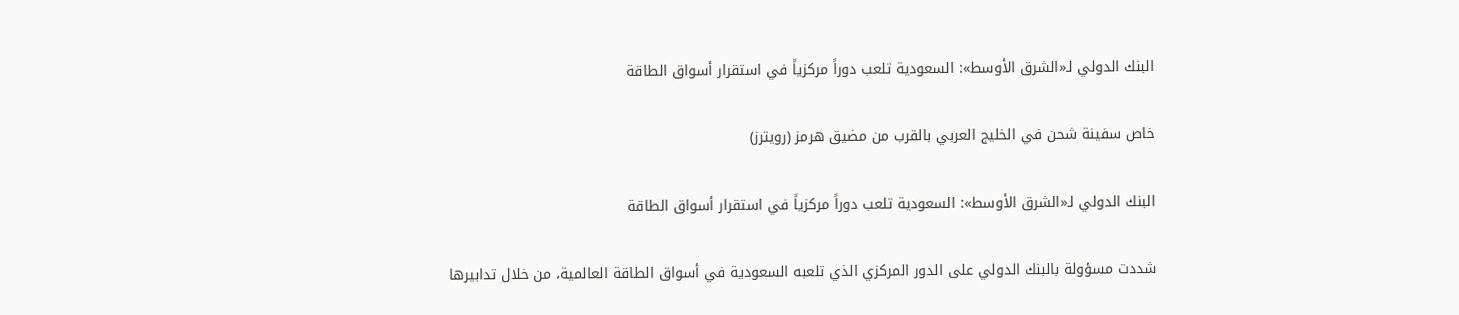البنك الدولي لـ«الشرق الأوسط»: السعودية تلعب دوراً مركزياً في استقرار أسواق الطاقة

خاص سفينة شحن في الخليج العربي بالقرب من مضيق هرمز (رويترز)

البنك الدولي لـ«الشرق الأوسط»: السعودية تلعب دوراً مركزياً في استقرار أسواق الطاقة

شددت مسؤولة بالبنك الدولي على الدور المركزي الذي تلعبه السعودية في أسواق الطاقة العالمية، من خلال تدابيرها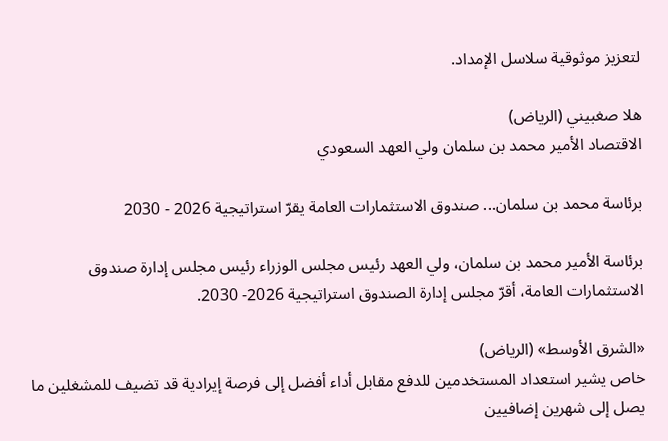لتعزيز موثوقية سلاسل الإمداد.

هلا صغبيني (الرياض)
الاقتصاد الأمير محمد بن سلمان ولي العهد السعودي

برئاسة محمد بن سلمان... صندوق الاستثمارات العامة يقرّ استراتيجية 2026 - 2030

برئاسة الأمير محمد بن سلمان، ولي العهد رئيس مجلس الوزراء رئيس مجلس إدارة صندوق الاستثمارات العامة، أقرّ مجلس إدارة الصندوق استراتيجية 2026- 2030.

«الشرق الأوسط» (الرياض)
خاص يشير استعداد المستخدمين للدفع مقابل أداء أفضل إلى فرصة إيرادية قد تضيف للمشغلين ما يصل إلى شهرين إضافيين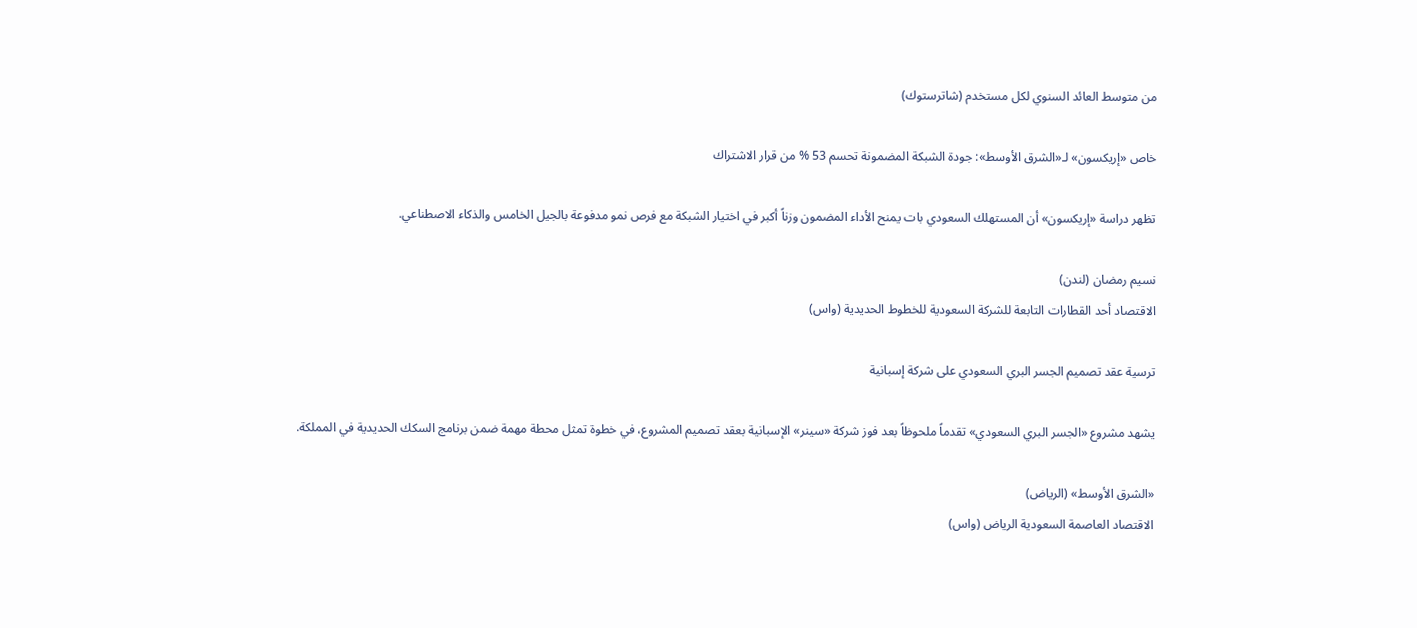من متوسط العائد السنوي لكل مستخدم (شاترستوك)

خاص «إريكسون» لـ«الشرق الأوسط»: جودة الشبكة المضمونة تحسم 53 % من قرار الاشتراك

تظهر دراسة «إريكسون» أن المستهلك السعودي بات يمنح الأداء المضمون وزناً أكبر في اختيار الشبكة مع فرص نمو مدفوعة بالجيل الخامس والذكاء الاصطناعي.

نسيم رمضان (لندن)
الاقتصاد أحد القطارات التابعة للشركة السعودية للخطوط الحديدية (واس)

ترسية عقد تصميم الجسر البري السعودي على شركة إسبانية

يشهد مشروع «الجسر البري السعودي» تقدماً ملحوظاً بعد فوز شركة «سينر» الإسبانية بعقد تصميم المشروع، في خطوة تمثل محطة مهمة ضمن برنامج السكك الحديدية في المملكة.

«الشرق الأوسط» (الرياض)
الاقتصاد العاصمة السعودية الرياض (واس)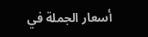أسعار الجملة في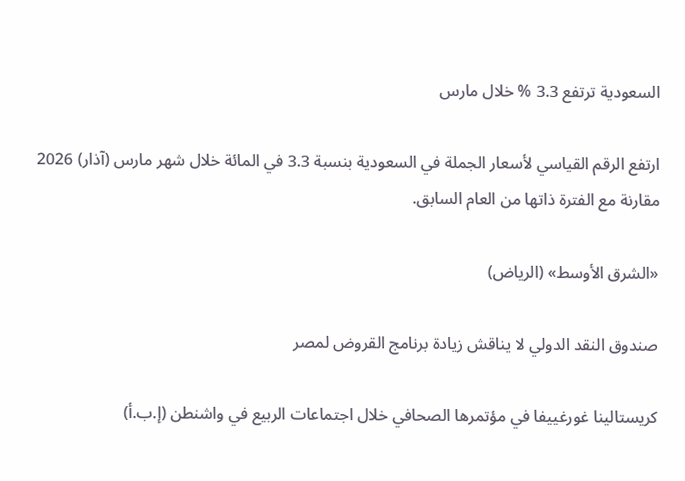السعودية ترتفع 3.3 % خلال مارس

ارتفع الرقم القياسي لأسعار الجملة في السعودية بنسبة 3.3 في المائة خلال شهر مارس (آذار) 2026 مقارنة مع الفترة ذاتها من العام السابق.

«الشرق الأوسط» (الرياض)

صندوق النقد الدولي لا يناقش زيادة برنامج القروض لمصر

كريستالينا غورغييفا في مؤتمرها الصحافي خلال اجتماعات الربيع في واشنطن (إ.ب.أ)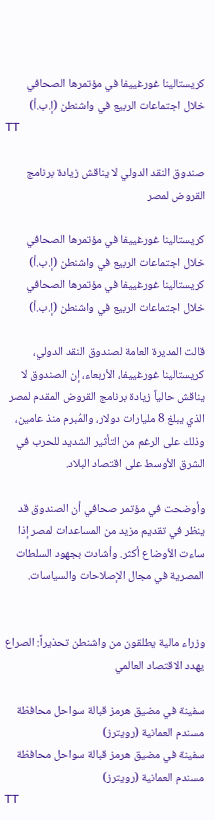كريستالينا غورغييفا في مؤتمرها الصحافي خلال اجتماعات الربيع في واشنطن (إ.ب.أ)
TT

صندوق النقد الدولي لا يناقش زيادة برنامج القروض لمصر

كريستالينا غورغييفا في مؤتمرها الصحافي خلال اجتماعات الربيع في واشنطن (إ.ب.أ)
كريستالينا غورغييفا في مؤتمرها الصحافي خلال اجتماعات الربيع في واشنطن (إ.ب.أ)

قالت المديرة العامة لصندوق النقد الدولي، كريستالينا غورغييفا، الأربعاء، إن الصندوق لا يناقش حالياً زيادة برنامج القروض المقدم لمصر الذي يبلغ 8 مليارات دولار، والمُبرم منذ عامين، وذلك على الرغم من التأثير الشديد للحرب في الشرق الأوسط على اقتصاد البلاد.

وأوضحت في مؤتمر صحافي أن الصندوق قد ينظر في تقديم مزيد من المساعدات لمصر إذا ساءت الأوضاع أكثر. وأشادت بجهود السلطات المصرية في مجال الإصلاحات والسياسات.


وزراء مالية يطلقون من واشنطن تحذيراً: الصراع يهدد الاقتصاد العالمي

سفينة في مضيق هرمز قبالة سواحل محافظة مسندم العمانية (رويترز)
سفينة في مضيق هرمز قبالة سواحل محافظة مسندم العمانية (رويترز)
TT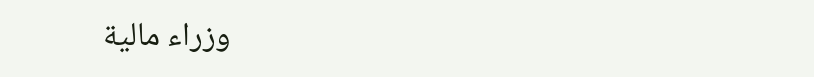وزراء مالية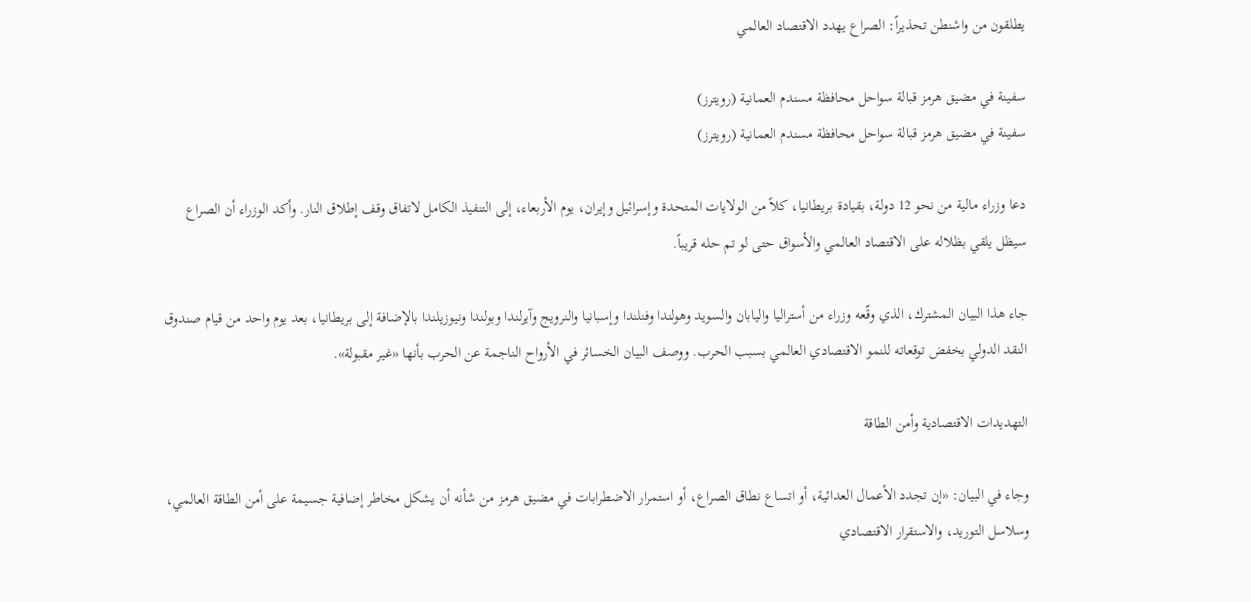يطلقون من واشنطن تحذيراً: الصراع يهدد الاقتصاد العالمي

سفينة في مضيق هرمز قبالة سواحل محافظة مسندم العمانية (رويترز)
سفينة في مضيق هرمز قبالة سواحل محافظة مسندم العمانية (رويترز)

دعا وزراء مالية من نحو 12 دولة، بقيادة بريطانيا، كلاً من الولايات المتحدة وإسرائيل وإيران، يوم الأربعاء، إلى التنفيذ الكامل لاتفاق وقف إطلاق النار. وأكد الوزراء أن الصراع سيظل يلقي بظلاله على الاقتصاد العالمي والأسواق حتى لو تم حله قريباً.

جاء هذا البيان المشترك، الذي وقّعه وزراء من أستراليا واليابان والسويد وهولندا وفنلندا وإسبانيا والنرويج وآيرلندا وبولندا ونيوزيلندا بالإضافة إلى بريطانيا، بعد يوم واحد من قيام صندوق النقد الدولي بخفض توقعاته للنمو الاقتصادي العالمي بسبب الحرب. ووصف البيان الخسائر في الأرواح الناجمة عن الحرب بأنها «غير مقبولة».

التهديدات الاقتصادية وأمن الطاقة

وجاء في البيان: «إن تجدد الأعمال العدائية، أو اتساع نطاق الصراع، أو استمرار الاضطرابات في مضيق هرمز من شأنه أن يشكل مخاطر إضافية جسيمة على أمن الطاقة العالمي، وسلاسل التوريد، والاستقرار الاقتصادي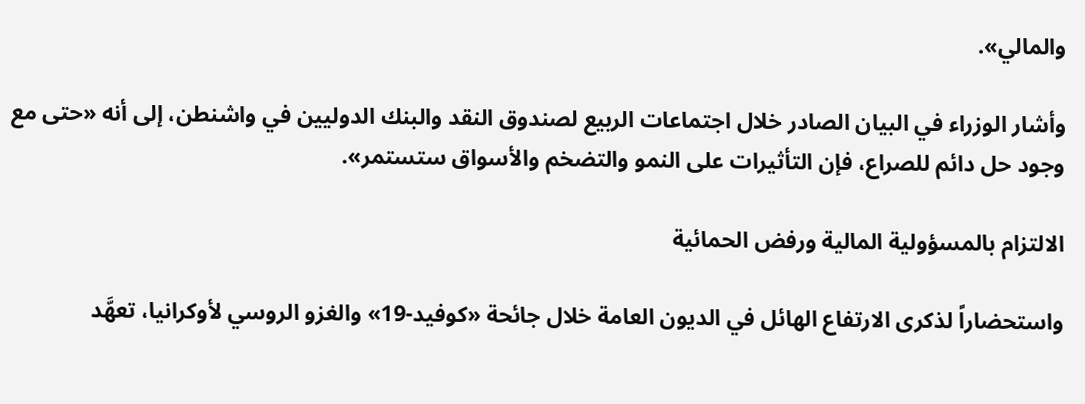والمالي».

وأشار الوزراء في البيان الصادر خلال اجتماعات الربيع لصندوق النقد والبنك الدوليين في واشنطن، إلى أنه «حتى مع وجود حل دائم للصراع، فإن التأثيرات على النمو والتضخم والأسواق ستستمر».

الالتزام بالمسؤولية المالية ورفض الحمائية

واستحضاراً لذكرى الارتفاع الهائل في الديون العامة خلال جائحة «كوفيد-19» والغزو الروسي لأوكرانيا، تعهَّد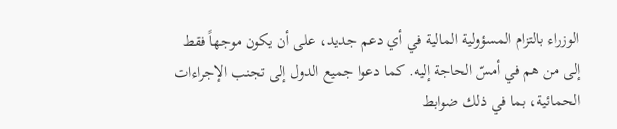الوزراء بالتزام المسؤولية المالية في أي دعم جديد، على أن يكون موجهاً فقط إلى من هم في أمسّ الحاجة إليه. كما دعوا جميع الدول إلى تجنب الإجراءات الحمائية، بما في ذلك ضوابط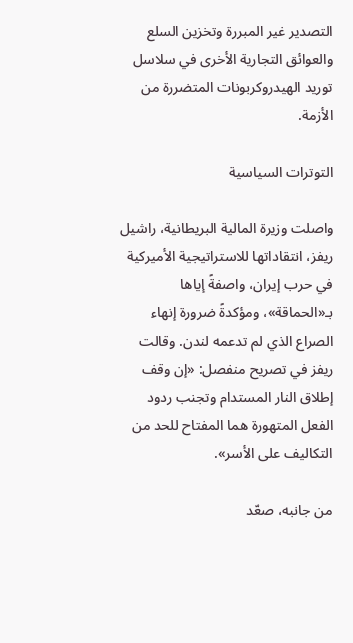التصدير غير المبررة وتخزين السلع والعوائق التجارية الأخرى في سلاسل توريد الهيدروكربونات المتضررة من الأزمة.

التوترات السياسية

واصلت وزيرة المالية البريطانية، راشيل ريفز، انتقاداتها للاستراتيجية الأميركية في حرب إيران، واصفةً إياها بـ«الحماقة»، ومؤكدةً ضرورة إنهاء الصراع الذي لم تدعمه لندن. وقالت ريفز في تصريح منفصل: «إن وقف إطلاق النار المستدام وتجنب ردود الفعل المتهورة هما المفتاح للحد من التكاليف على الأسر».

من جانبه، صعّد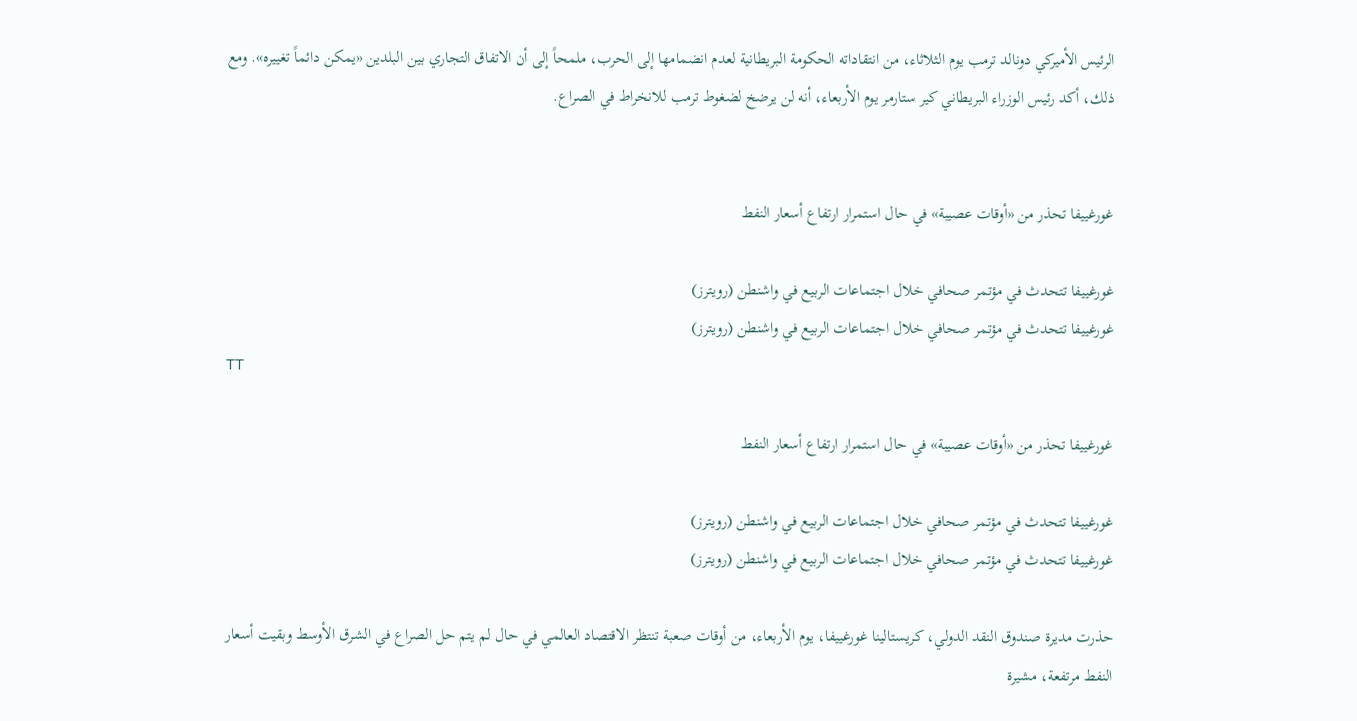الرئيس الأميركي دونالد ترمب يوم الثلاثاء، من انتقاداته الحكومة البريطانية لعدم انضمامها إلى الحرب، ملمحاً إلى أن الاتفاق التجاري بين البلدين «يمكن دائماً تغييره». ومع ذلك، أكد رئيس الوزراء البريطاني كير ستارمر يوم الأربعاء، أنه لن يرضخ لضغوط ترمب للانخراط في الصراع.


غورغييفا تحذر من «أوقات عصيبة» في حال استمرار ارتفاع أسعار النفط

غورغييفا تتحدث في مؤتمر صحافي خلال اجتماعات الربيع في واشنطن (رويترز)
غورغييفا تتحدث في مؤتمر صحافي خلال اجتماعات الربيع في واشنطن (رويترز)
TT

غورغييفا تحذر من «أوقات عصيبة» في حال استمرار ارتفاع أسعار النفط

غورغييفا تتحدث في مؤتمر صحافي خلال اجتماعات الربيع في واشنطن (رويترز)
غورغييفا تتحدث في مؤتمر صحافي خلال اجتماعات الربيع في واشنطن (رويترز)

حذرت مديرة صندوق النقد الدولي، كريستالينا غورغييفا، يوم الأربعاء، من أوقات صعبة تنتظر الاقتصاد العالمي في حال لم يتم حل الصراع في الشرق الأوسط وبقيت أسعار النفط مرتفعة، مشيرة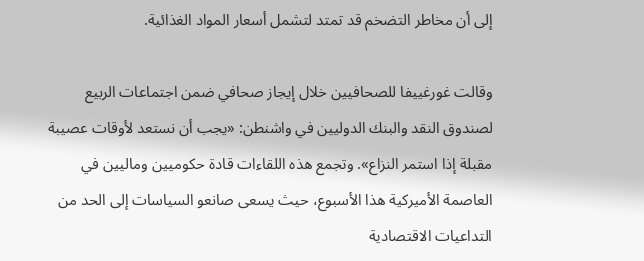إلى أن مخاطر التضخم قد تمتد لتشمل أسعار المواد الغذائية.

وقالت غورغييفا للصحافيين خلال إيجاز صحافي ضمن اجتماعات الربيع لصندوق النقد والبنك الدوليين في واشنطن: «يجب أن نستعد لأوقات عصيبة مقبلة إذا استمر النزاع». وتجمع هذه اللقاءات قادة حكوميين وماليين في العاصمة الأميركية هذا الأسبوع، حيث يسعى صانعو السياسات إلى الحد من التداعيات الاقتصادية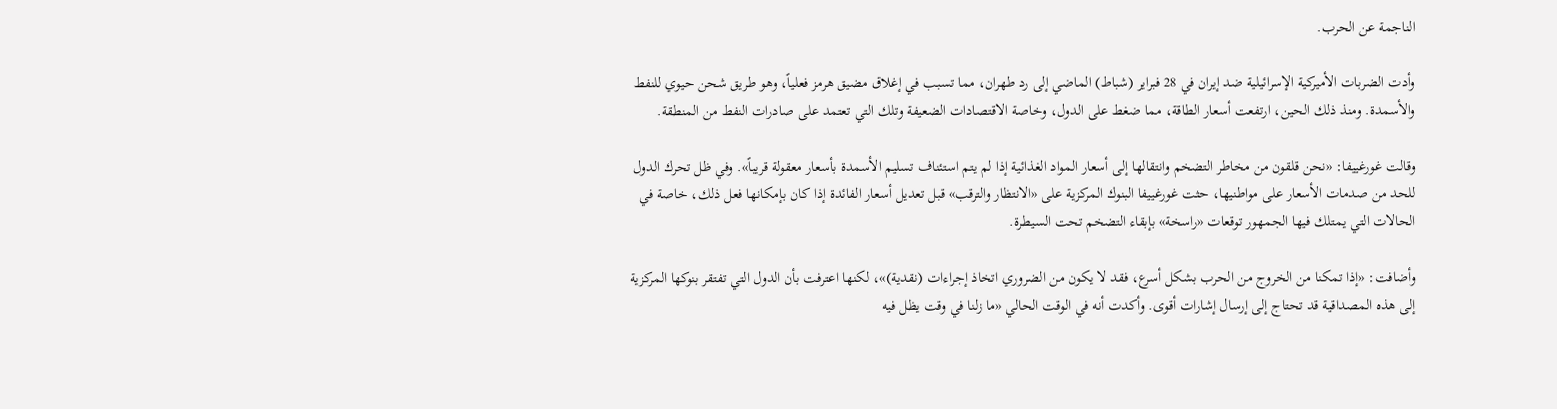الناجمة عن الحرب.

وأدت الضربات الأميركية الإسرائيلية ضد إيران في 28 فبراير (شباط) الماضي إلى رد طهران، مما تسبب في إغلاق مضيق هرمز فعلياً، وهو طريق شحن حيوي للنفط والأسمدة. ومنذ ذلك الحين، ارتفعت أسعار الطاقة، مما ضغط على الدول، وخاصة الاقتصادات الضعيفة وتلك التي تعتمد على صادرات النفط من المنطقة.

وقالت غورغييفا: «نحن قلقون من مخاطر التضخم وانتقالها إلى أسعار المواد الغذائية إذا لم يتم استئناف تسليم الأسمدة بأسعار معقولة قريباً». وفي ظل تحرك الدول للحد من صدمات الأسعار على مواطنيها، حثت غورغييفا البنوك المركزية على «الانتظار والترقب» قبل تعديل أسعار الفائدة إذا كان بإمكانها فعل ذلك، خاصة في الحالات التي يمتلك فيها الجمهور توقعات «راسخة» بإبقاء التضخم تحت السيطرة.

وأضافت: «إذا تمكنا من الخروج من الحرب بشكل أسرع، فقد لا يكون من الضروري اتخاذ إجراءات (نقدية)»، لكنها اعترفت بأن الدول التي تفتقر بنوكها المركزية إلى هذه المصداقية قد تحتاج إلى إرسال إشارات أقوى. وأكدت أنه في الوقت الحالي «ما زلنا في وقت يظل فيه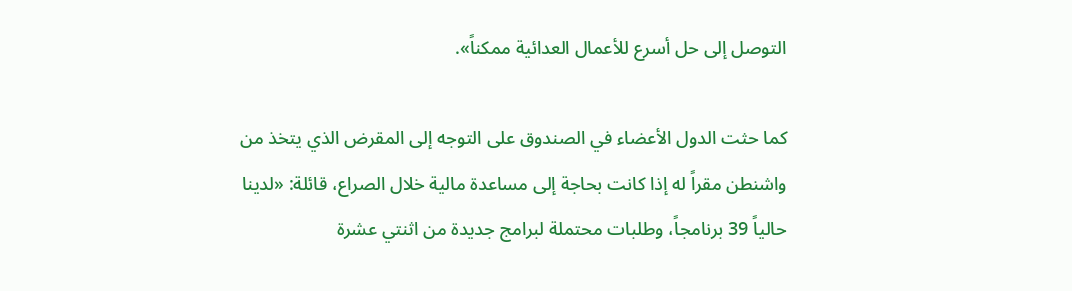التوصل إلى حل أسرع للأعمال العدائية ممكناً».

كما حثت الدول الأعضاء في الصندوق على التوجه إلى المقرض الذي يتخذ من واشنطن مقراً له إذا كانت بحاجة إلى مساعدة مالية خلال الصراع، قائلة: «لدينا حالياً 39 برنامجاً، وطلبات محتملة لبرامج جديدة من اثنتي عشرة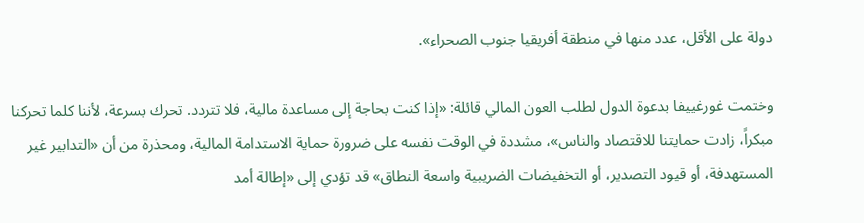دولة على الأقل، عدد منها في منطقة أفريقيا جنوب الصحراء».

وختمت غورغييفا بدعوة الدول لطلب العون المالي قائلة: «إذا كنت بحاجة إلى مساعدة مالية، فلا تتردد. تحرك بسرعة، لأننا كلما تحركنا مبكراً، زادت حمايتنا للاقتصاد والناس»، مشددة في الوقت نفسه على ضرورة حماية الاستدامة المالية، ومحذرة من أن «التدابير غير المستهدفة، أو قيود التصدير، أو التخفيضات الضريبية واسعة النطاق» قد تؤدي إلى «إطالة أمد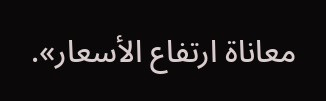معاناة ارتفاع الأسعار».